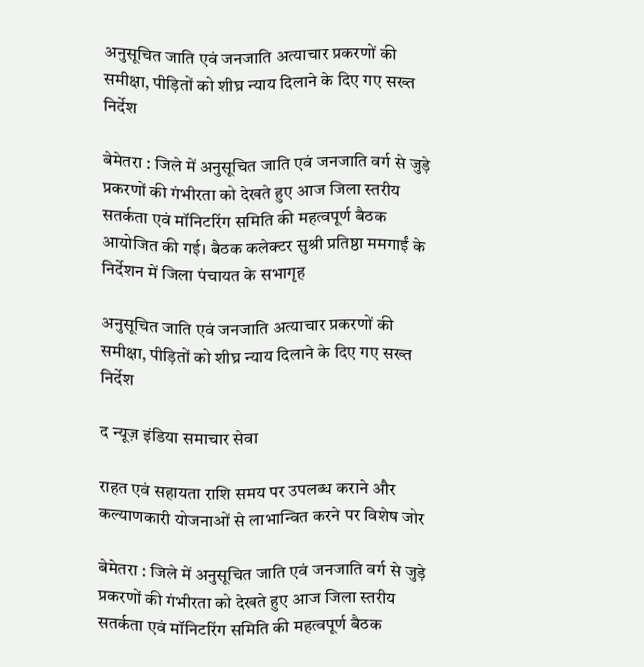अनुसूचित जाति एवं जनजाति अत्याचार प्रकरणों की समीक्षा, पीड़ितों को शीघ्र न्याय दिलाने के दिए गए सख्त निर्देश

बेमेतरा : जिले में अनुसूचित जाति एवं जनजाति वर्ग से जुड़े प्रकरणों की गंभीरता को देखते हुए आज जिला स्तरीय सतर्कता एवं मॉनिटरिंग समिति की महत्वपूर्ण बैठक आयोजित की गई। बैठक कलेक्टर सुश्री प्रतिष्ठा ममगाईं के निर्देशन में जिला पंचायत के सभागृह

अनुसूचित जाति एवं जनजाति अत्याचार प्रकरणों की समीक्षा, पीड़ितों को शीघ्र न्याय दिलाने के दिए गए सख्त निर्देश

द न्यूज़ इंडिया समाचार सेवा

राहत एवं सहायता राशि समय पर उपलब्ध कराने और कल्याणकारी योजनाओं से लाभान्वित करने पर विशेष जोर

बेमेतरा : जिले में अनुसूचित जाति एवं जनजाति वर्ग से जुड़े प्रकरणों की गंभीरता को देखते हुए आज जिला स्तरीय सतर्कता एवं मॉनिटरिंग समिति की महत्वपूर्ण बैठक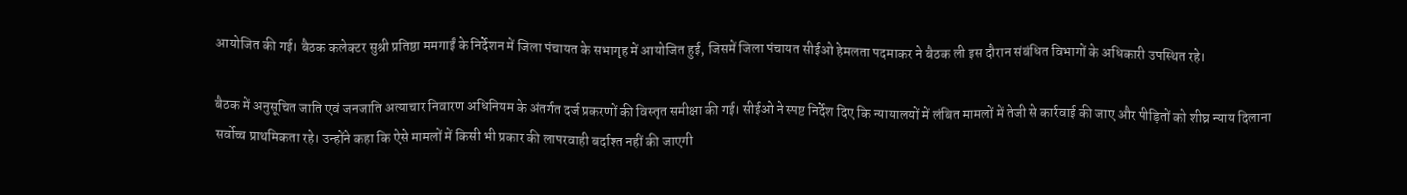आयोजित की गई। बैठक कलेक्टर सुश्री प्रतिष्ठा ममगाईं के निर्देशन में जिला पंचायत के सभागृह में आयोजित हुई, जिसमें जिला पंचायत सीईओ हेमलता पदमाकर ने बैठक ली इस दौरान संबंधित विभागों के अधिकारी उपस्थित रहे।

बैठक में अनुसूचित जाति एवं जनजाति अत्याचार निवारण अधिनियम के अंतर्गत दर्ज प्रकरणों की विस्तृत समीक्षा की गई। सीईओ ने स्पष्ट निर्देश दिए कि न्यायालयों में लंबित मामलों में तेजी से कार्रवाई की जाए और पीड़ितों को शीघ्र न्याय दिलाना सर्वोच्च प्राथमिकता रहे। उन्होंने कहा कि ऐसे मामलों में किसी भी प्रकार की लापरवाही बर्दाश्त नहीं की जाएगी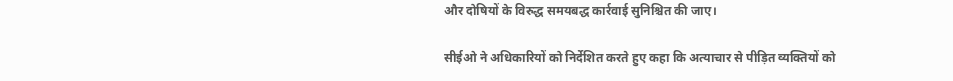और दोषियों के विरुद्ध समयबद्ध कार्रवाई सुनिश्चित की जाए।

सीईओ ने अधिकारियों को निर्देशित करते हुए कहा कि अत्याचार से पीड़ित व्यक्तियों को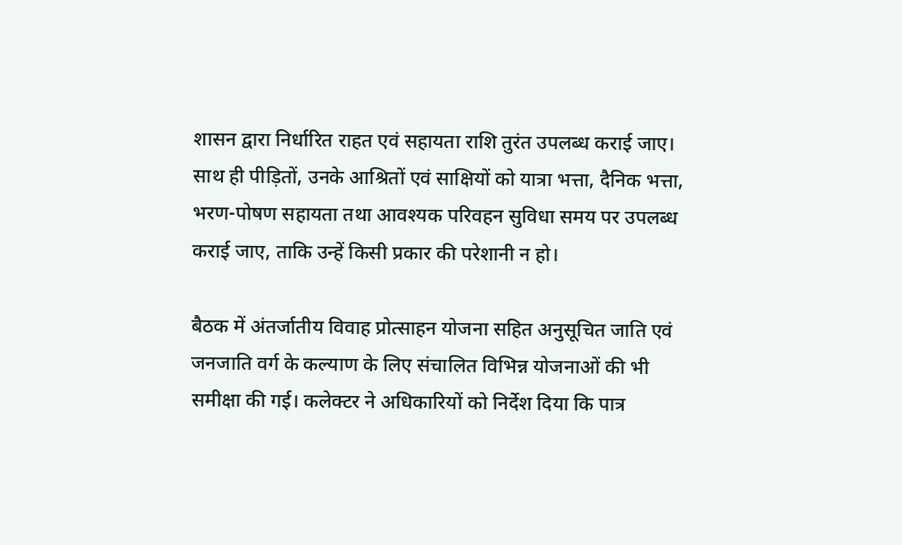शासन द्वारा निर्धारित राहत एवं सहायता राशि तुरंत उपलब्ध कराई जाए। साथ ही पीड़ितों, उनके आश्रितों एवं साक्षियों को यात्रा भत्ता, दैनिक भत्ता, भरण-पोषण सहायता तथा आवश्यक परिवहन सुविधा समय पर उपलब्ध कराई जाए, ताकि उन्हें किसी प्रकार की परेशानी न हो।

बैठक में अंतर्जातीय विवाह प्रोत्साहन योजना सहित अनुसूचित जाति एवं जनजाति वर्ग के कल्याण के लिए संचालित विभिन्न योजनाओं की भी समीक्षा की गई। कलेक्टर ने अधिकारियों को निर्देश दिया कि पात्र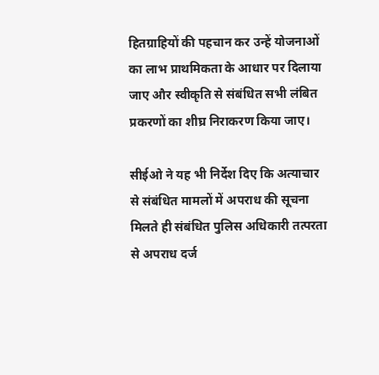हितग्राहियों की पहचान कर उन्हें योजनाओं का लाभ प्राथमिकता के आधार पर दिलाया जाए और स्वीकृति से संबंधित सभी लंबित प्रकरणों का शीघ्र निराकरण किया जाए।

सीईओ ने यह भी निर्देश दिए कि अत्याचार से संबंधित मामलों में अपराध की सूचना मिलते ही संबंधित पुलिस अधिकारी तत्परता से अपराध दर्ज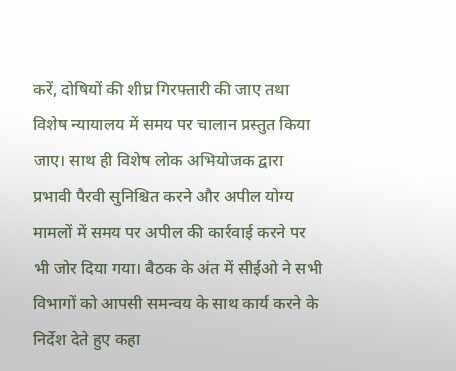करें, दोषियों की शीघ्र गिरफ्तारी की जाए तथा विशेष न्यायालय में समय पर चालान प्रस्तुत किया जाए। साथ ही विशेष लोक अभियोजक द्वारा प्रभावी पैरवी सुनिश्चित करने और अपील योग्य मामलों में समय पर अपील की कार्रवाई करने पर भी जोर दिया गया। बैठक के अंत में सीईओ ने सभी विभागों को आपसी समन्वय के साथ कार्य करने के निर्देश देते हुए कहा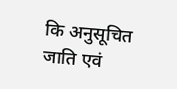कि अनुसूचित जाति एवं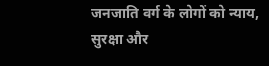जनजाति वर्ग के लोगों को न्याय, सुरक्षा और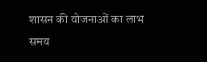शासन की योजनाओं का लाभ समय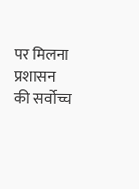पर मिलना प्रशासन की सर्वोच्च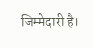जिम्मेदारी है।